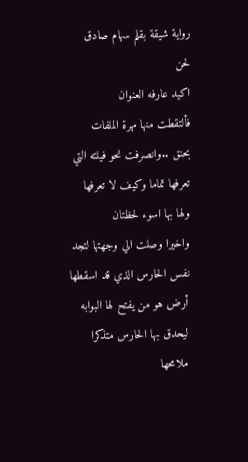رواية شيقة بقلم سهام صادق لحن
اكيد عارفه العنوان
فألتقطت منها مهرة الملفات بحنق ..وانصرفت نحو فيلته التي تعرفها تماما وكيف لا تعرفها ولها بها اسوء لحظتان
واخيرا وصلت الي وجهتها لتجد نفس الحارس الذي قد اسقطها أرض هو من يفتح لها البوابه
ليحدق بها الحارس متذكرا ملامحها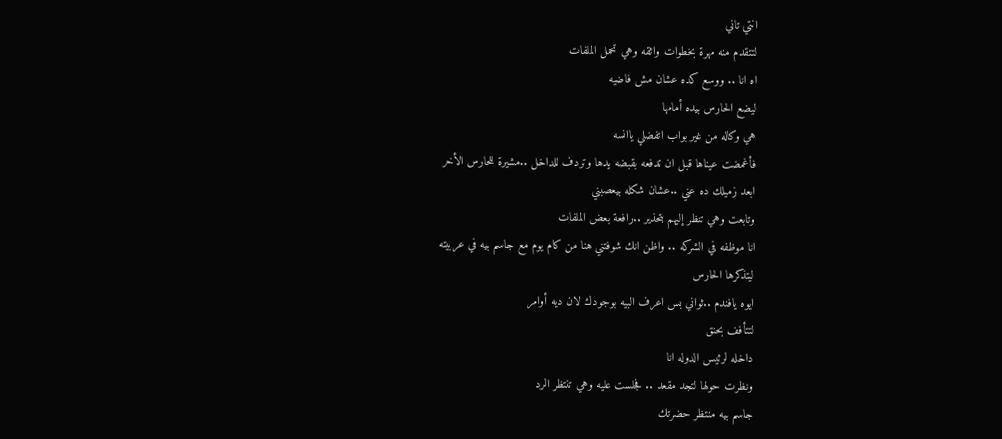انتي تاني
لتتقدم منه مهرة بخطوات واثقه وهي تحمل الملفات
اه انا .. ووسع كده عشان مش فاضيه
ليضع الحارس بيده أمامها
هي وكاله من غير بواب اتفضلي ياانسه
فأغمضت عيناها قبل ان تدفعه بقبضه يدها وتردف للداخل ..مشيرة للحارس الأخر
ابعد زميلك ده عني ..عشان شكله بيعصبني
وتابعت وهي تنظر إليهم بتحذير ..رافعة بعض الملفات
انا موظفه في الشركه .. واظن انك شوفتني هنا من كام يوم مع جاسم بيه في عربيته
ليتذكرها الحارس
ايوه يافندم ..ثواني بس اعرف البيه بوجودك لان ديه أوامر
لتتأفف بحنق
داخله لرئيس الدوله انا
ونظرت حولها لتجد مقعد .. فجلست عليه وهي تنتظر الرد
جاسم بيه منتظر حضرتك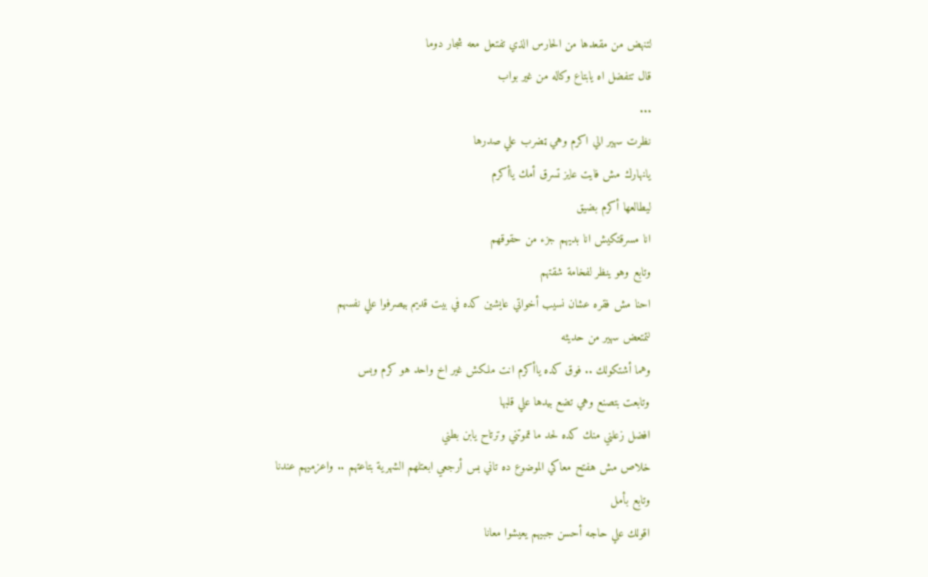لتنهض من مقعدها من الحارس الذي تفتعل معه شجار دوما
قال تتفضل اه يابتاع وكاله من غير بواب
...
نظرت سهير الي اكرم وهي ټضرب علي صدرها
يانهارك مش فايت عايز تسرق أمك ياأكرم
ليطالعها أكرم بضيق
انا مسرقتكيش انا بديهم جزء من حقوقهم
وتابع وهو ينظر لفخامة شقتهم
احنا مش فقره عشان نسيب أخواتي عايشين كده في بيت قديم بيصرفوا علي نفسهم
لتمتعض سهير من حديثه
وهما أشتكولك .. فوق كده ياأكرم انت ملكش غير اخ واحد هو كرم وبس
وتابعت بتصنع وهي تضع بيدها علي قلبها
افضل زعلني منك كده لحد ما ټموتني وترتاح يابن بطني
خلاص مش هفتح معاكي الموضوع ده تاني بس أرجعي ابعتلهم الشهرية بتاعتهم .. واعزميهم عندنا
وتابع بأمل
اقولك علي حاجه أحسن جبيهم يعيشوا معانا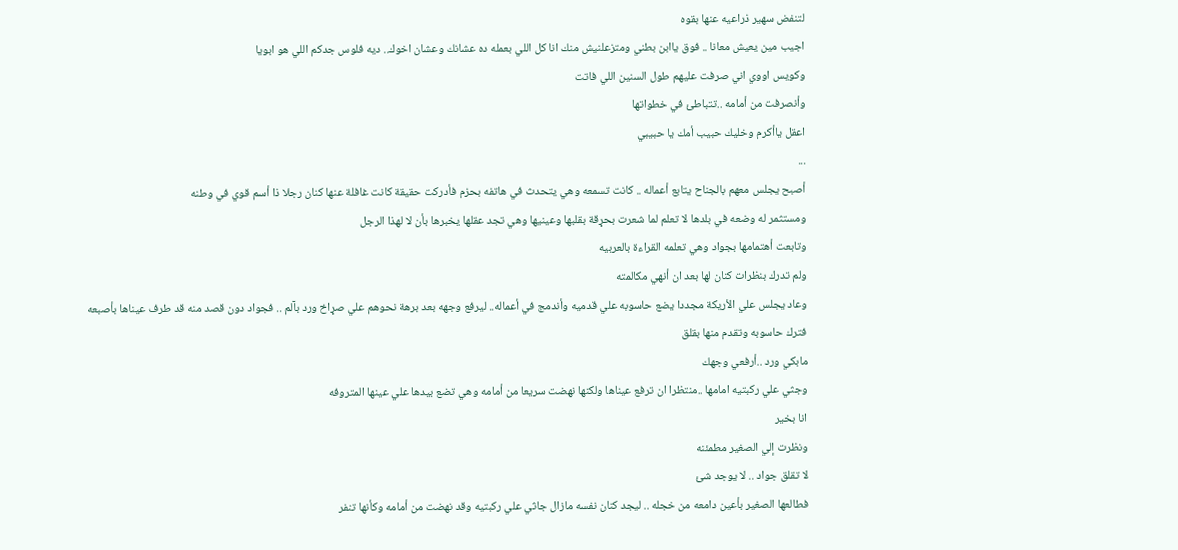لتنفض سهير ذراعيه عنها بقوه
اجيب مين يعيش معانا .. فوق ياابن بطني ومتزعلنيش منك انا كل اللي بعمله ده عشانك وعشان اخوك.. ديه فلوس جدكم اللي هو ابويا
وكويس اووي اني صرفت عليهم طول السنين اللي فاتت
وأنصرفت من أمامه ..تتباطئ في خطواتها
اعقل ياأكرم وخليك حبيب أمك يا حبيبي
...
أصبح يجلس معهم بالجناح يتابع أعماله .. كانت تسمعه وهي يتحدث في هاتفه بحزم فأدركت حقيقة كانت غافلة عنها كنان رجلا ذا أسم قوي في وطنه
ومستثمر له وضعه في بلدها لا تعلم لما شعرت بحړقة بقلبها وعينيها وهي تجد عقلها يخبرها بأن لا لهذا الرجل
وتابعت أهتمامها بجواد وهي تعلمه القراءة بالعربيه
ولم تدرك بنظرات كنان لها بعد ان أنهي مكالمته
وعاد يجلس علي الأريكة مجددا يضع حاسوبه علي قدميه وأندمج في أعماله.. ليرفع وجهه بعد برهة نحوهم علي صړاخ ورد بآلم .. فجواد دون قصد منه قد طرف عيناها بأصبعه
فترك حاسوبه وتقدم منها بقلق
مابكي ورد ..أرفعي وجهك
وجثي علي ركبتيه امامها ..منتظرا ان ترفع عيناها ولكنها نهضت سريعا من أمامه وهي تضع بيدها علي عينها المتروفه
انا بخير
ونظرت إلي الصغير مطمئنه
لا تقلق جواد .. لا يوجد شئ
فطالعها الصغير بأعين دامعه من خجله .. ليجد كنان نفسه مازال جاثي علي ركبتيه وقد نهضت من أمامه وكأنها تنفر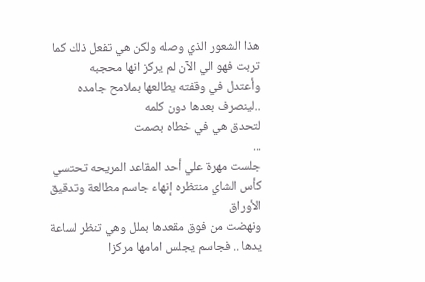هذا الشعور الذي وصله ولكن هي تفعل ذلك كما تربت فهو الي الآن لم يركز انها محجبه
وأعتدل في وقفته يطالعها بملامح جامده ..لينصرف بعدها دون كلمه
لتحدق هي في خطاه بصمت
...
جلست مهرة علي أحد المقاعد المريحه تحتسي كأس الشاي منتظره إنهاء جاسم مطالعة وتدقيق الأوراق
ونهضت من فوق مقعدها بملل وهي تنظر لساعة يدها .. فجاسم يجلس امامها مركزا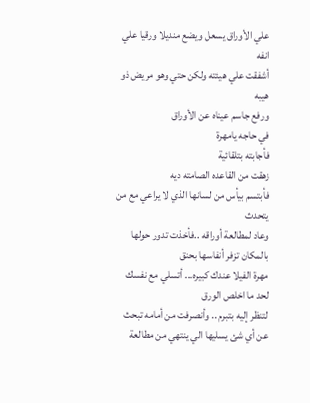علي الأوراق يسعل ويضع منديلا ورقيا علي انفه
أشفقت علي هيئته ولكن حتي وهو مريض ذو هيبه
ورفع جاسم عيناه عن الأوراق
في حاجه يامهرة
فأجابته بتلقائية
زهقت من القاعده الصامته ديه
فأبتسم بيأس من لسانها الذي لا يراعي مع من يتحدث
وعاد لمطالعة أوراقه ..فأخذت تدور حولها بالمكان تزفر أنفاسها بحنق
مهرة الفيلا عندك كبيره... أتسلي مع نفسك لحد ما اخلص الورق
لتنظر إليه بتبرم .. وأنصرفت من أمامه تبحث عن أي شئ يسليها الي ينتهي من مطالعة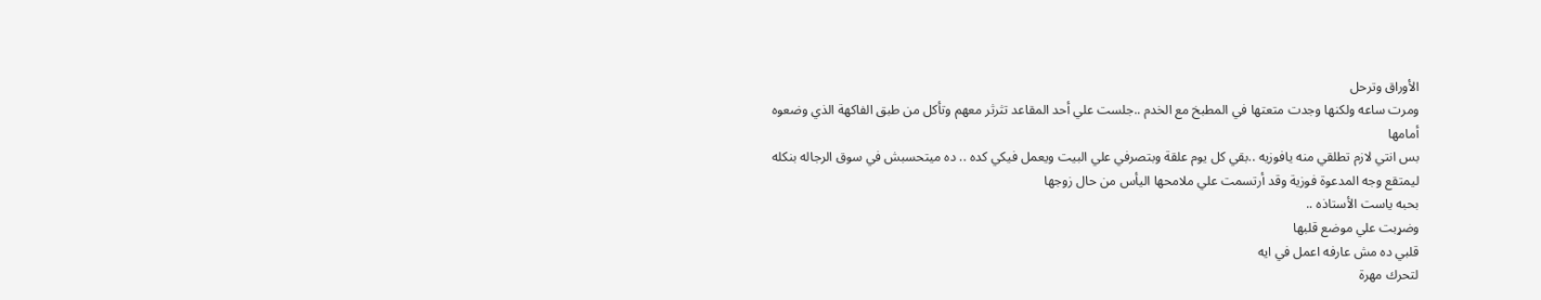الأوراق وترحل
ومرت ساعه ولكنها وجدت متعتها في المطبخ مع الخدم ..جلست علي أحد المقاعد تثرثر معهم وتأكل من طبق الفاكهة الذي وضعوه أمامها
بس انتي لازم تطلقي منه يافوزيه ..بقي كل يوم علقة وبتصرفي علي البيت ويعمل فيكي كده .. ده ميتحسبش في سوق الرجاله بنكله
ليمتقع وجه المدعوة فوزية وقد أرتسمت علي ملامحها اليأس من حال زوجها
بحبه ياست الأستاذه ..
وضړبت علي موضع قلبها
قلبي ده مش عارفه اعمل في ايه
لتحرك مهرة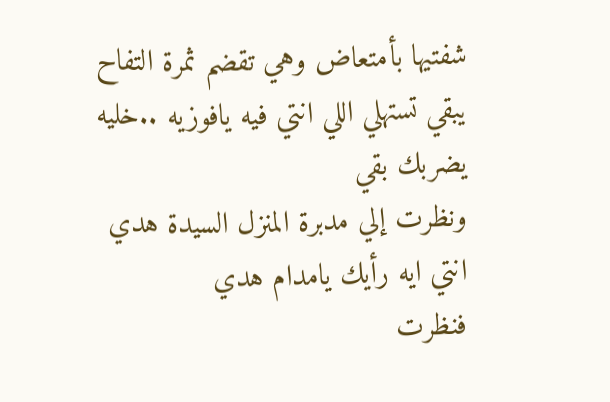شفتيها بأمتعاض وهي تقضم ثمرة التفاح
يبقي تستهلي اللي انتي فيه يافوزيه ..خليه يضربك بقي
ونظرت إلي مدبرة المنزل السيدة هدي
انتي ايه رأيك يامدام هدي
فنظرت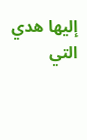إليها هدي التي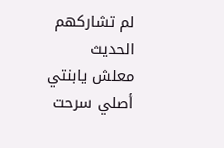لم تشاركهم الحديث
معلش يابنتي أصلي سرحت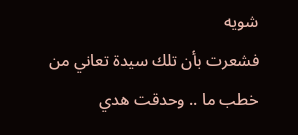شويه
فشعرت بأن تلك سيدة تعاني من خطب ما .. وحدقت هدي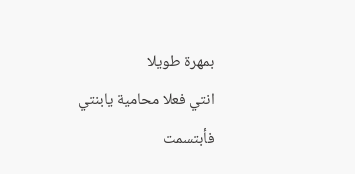بمهرة طويلا
انتي فعلا محامية يابنتي
فأبتسمت